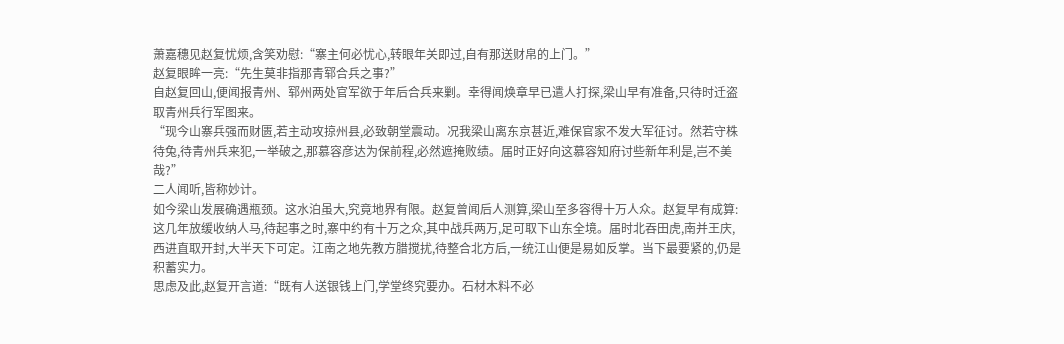萧嘉穗见赵复忧烦,含笑劝慰:“寨主何必忧心,转眼年关即过,自有那送财帛的上门。”
赵复眼眸一亮:“先生莫非指那青郓合兵之事?”
自赵复回山,便闻报青州、郓州两处官军欲于年后合兵来剿。幸得闻焕章早已遣人打探,梁山早有准备,只待时迁盗取青州兵行军图来。
“现今山寨兵强而财匮,若主动攻掠州县,必致朝堂震动。况我梁山离东京甚近,难保官家不发大军征讨。然若守株待兔,待青州兵来犯,一举破之,那慕容彦达为保前程,必然遮掩败绩。届时正好向这慕容知府讨些新年利是,岂不美哉?”
二人闻听,皆称妙计。
如今梁山发展确遇瓶颈。这水泊虽大,究竟地界有限。赵复曾闻后人测算,梁山至多容得十万人众。赵复早有成算:这几年放缓收纳人马,待起事之时,寨中约有十万之众,其中战兵两万,足可取下山东全境。届时北吞田虎,南并王庆,西进直取开封,大半天下可定。江南之地先教方腊搅扰,待整合北方后,一统江山便是易如反掌。当下最要紧的,仍是积蓄实力。
思虑及此,赵复开言道:“既有人送银钱上门,学堂终究要办。石材木料不必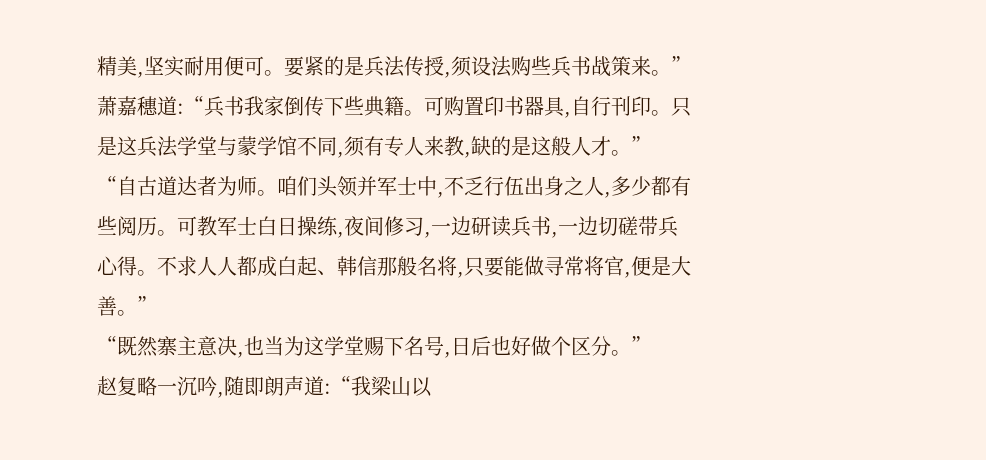精美,坚实耐用便可。要紧的是兵法传授,须设法购些兵书战策来。”
萧嘉穗道:“兵书我家倒传下些典籍。可购置印书器具,自行刊印。只是这兵法学堂与蒙学馆不同,须有专人来教,缺的是这般人才。”
“自古道达者为师。咱们头领并军士中,不乏行伍出身之人,多少都有些阅历。可教军士白日操练,夜间修习,一边研读兵书,一边切磋带兵心得。不求人人都成白起、韩信那般名将,只要能做寻常将官,便是大善。”
“既然寨主意决,也当为这学堂赐下名号,日后也好做个区分。”
赵复略一沉吟,随即朗声道:“我梁山以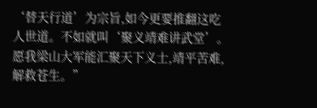‘替天行道’为宗旨,如今更要推翻这吃人世道。不如就叫‘聚义靖难讲武堂’。愿我梁山大军能汇聚天下义士,靖平苦难,解救苍生。”